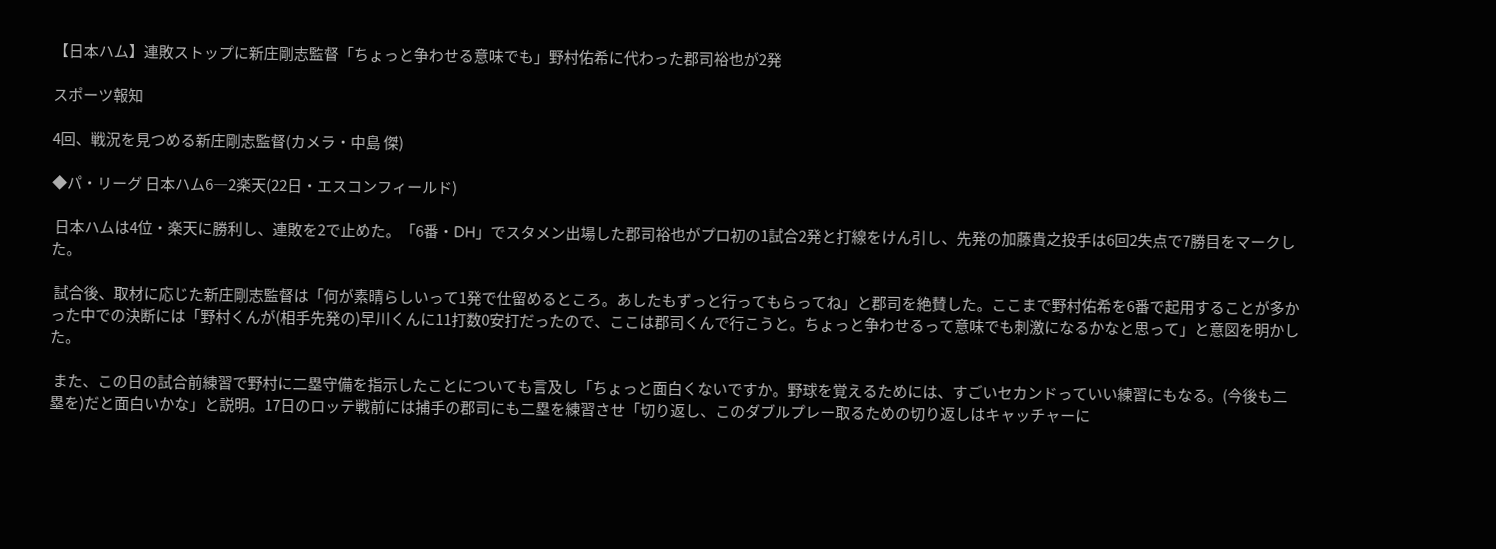【日本ハム】連敗ストップに新庄剛志監督「ちょっと争わせる意味でも」野村佑希に代わった郡司裕也が2発

スポーツ報知

4回、戦況を見つめる新庄剛志監督(カメラ・中島 傑)

◆パ・リーグ 日本ハム6―2楽天(22日・エスコンフィールド)

 日本ハムは4位・楽天に勝利し、連敗を2で止めた。「6番・DH」でスタメン出場した郡司裕也がプロ初の1試合2発と打線をけん引し、先発の加藤貴之投手は6回2失点で7勝目をマークした。

 試合後、取材に応じた新庄剛志監督は「何が素晴らしいって1発で仕留めるところ。あしたもずっと行ってもらってね」と郡司を絶賛した。ここまで野村佑希を6番で起用することが多かった中での決断には「野村くんが(相手先発の)早川くんに11打数0安打だったので、ここは郡司くんで行こうと。ちょっと争わせるって意味でも刺激になるかなと思って」と意図を明かした。

 また、この日の試合前練習で野村に二塁守備を指示したことについても言及し「ちょっと面白くないですか。野球を覚えるためには、すごいセカンドっていい練習にもなる。(今後も二塁を)だと面白いかな」と説明。17日のロッテ戦前には捕手の郡司にも二塁を練習させ「切り返し、このダブルプレー取るための切り返しはキャッチャーに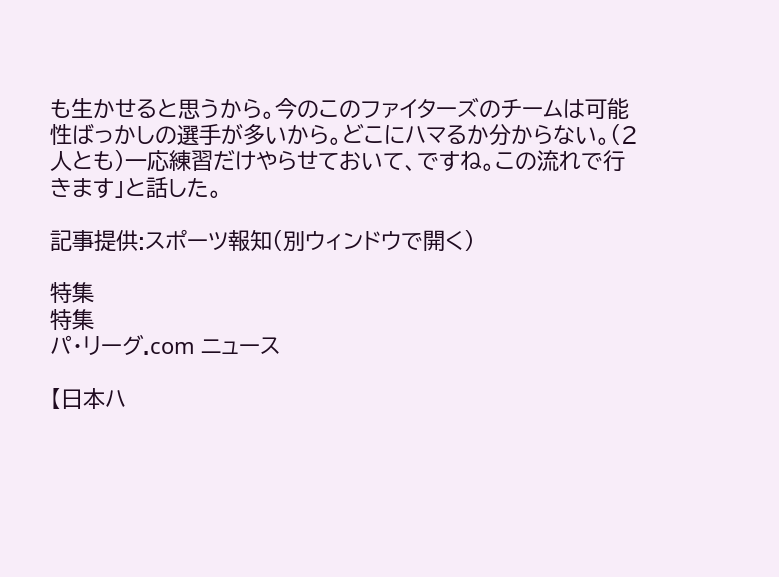も生かせると思うから。今のこのファイターズのチームは可能性ばっかしの選手が多いから。どこにハマるか分からない。(2人とも)一応練習だけやらせておいて、ですね。この流れで行きます」と話した。

記事提供:スポーツ報知(別ウィンドウで開く)

特集
特集
パ・リーグ.com ニュース

【日本ハ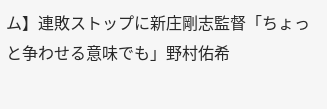ム】連敗ストップに新庄剛志監督「ちょっと争わせる意味でも」野村佑希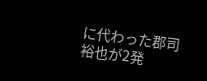に代わった郡司裕也が2発